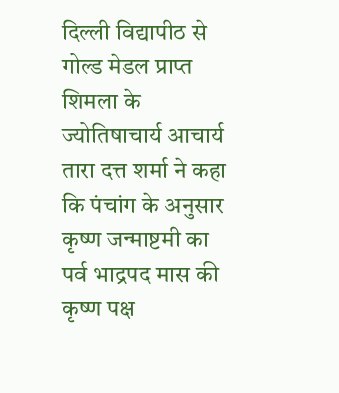दिल्ली विद्यापीठ से गोल्ड मेडल प्राप्त शिमला के ज्योतिषाचार्य आचार्य तारा दत्त शर्मा ने कहा कि पंचांग के अनुसार कृष्ण जन्माष्टमी का पर्व भाद्रपद मास की कृष्ण पक्ष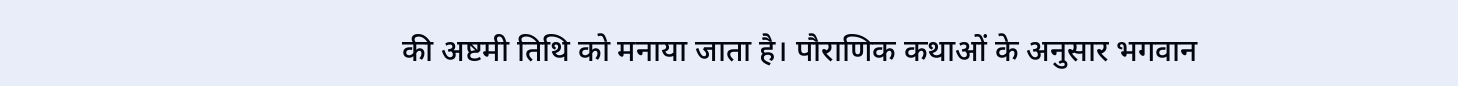की अष्टमी तिथि को मनाया जाता है। पौराणिक कथाओं के अनुसार भगवान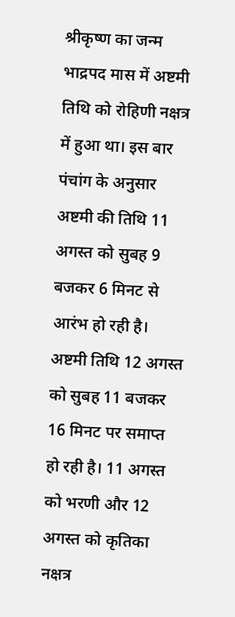श्रीकृष्ण का जन्म भाद्रपद मास में अष्टमी तिथि को रोहिणी नक्षत्र में हुआ था। इस बार पंचांग के अनुसार अष्टमी की तिथि 11 अगस्त को सुबह 9 बजकर 6 मिनट से आरंभ हो रही है।
अष्टमी तिथि 12 अगस्त को सुबह 11 बजकर 16 मिनट पर समाप्त हो रही है। 11 अगस्त को भरणी और 12 अगस्त को कृतिका नक्षत्र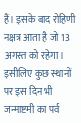हैं। इसके बाद रोहिणी नक्षत्र आता है जो 13 अगस्त को रहेगा। इसीलिए कुछ स्थानों पर इस दिन भी जन्माष्टमी का पर्व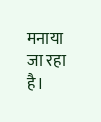मनाया जा रहा है।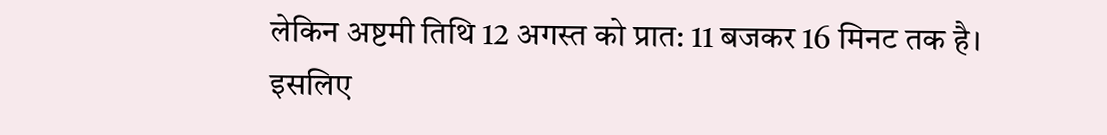लेकिन अष्टमी तिथि 12 अगस्त को प्रात: 11 बजकर 16 मिनट तक है। इसलिए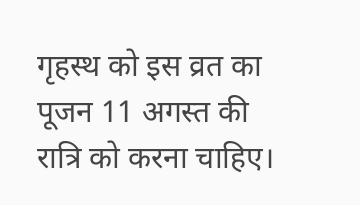गृहस्थ को इस व्रत का पूजन 11 अगस्त की रात्रि को करना चाहिए।